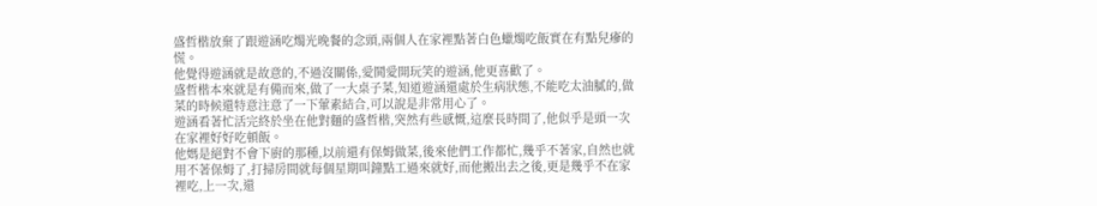盛哲楷放棄了跟遊涵吃燭光晚餐的念頭,兩個人在家裡點著白色蠟燭吃飯實在有點兒瘮的慌。
他覺得遊涵就是故意的,不過沒關係,愛鬨愛開玩笑的遊涵,他更喜歡了。
盛哲楷本來就是有備而來,做了一大桌子菜,知道遊涵還處於生病狀態,不能吃太油膩的,做菜的時候還特意注意了一下葷素結合,可以說是非常用心了。
遊涵看著忙活完終於坐在他對麵的盛哲楷,突然有些感慨,這麼長時間了,他似乎是頭一次在家裡好好吃頓飯。
他媽是絕對不會下廚的那種,以前還有保姆做菜,後來他們工作都忙,幾乎不著家,自然也就用不著保姆了,打掃房間就每個星期叫鐘點工過來就好,而他搬出去之後,更是幾乎不在家裡吃,上一次,還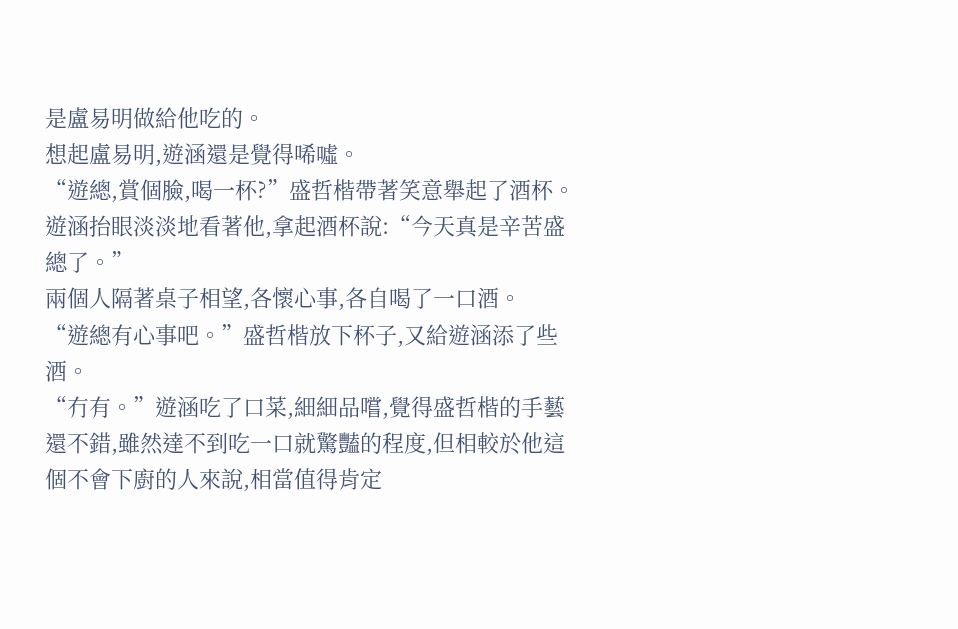是盧易明做給他吃的。
想起盧易明,遊涵還是覺得唏噓。
“遊總,賞個臉,喝一杯?”盛哲楷帶著笑意舉起了酒杯。
遊涵抬眼淡淡地看著他,拿起酒杯說:“今天真是辛苦盛總了。”
兩個人隔著桌子相望,各懷心事,各自喝了一口酒。
“遊總有心事吧。”盛哲楷放下杯子,又給遊涵添了些酒。
“冇有。”遊涵吃了口菜,細細品嚐,覺得盛哲楷的手藝還不錯,雖然達不到吃一口就驚豔的程度,但相較於他這個不會下廚的人來說,相當值得肯定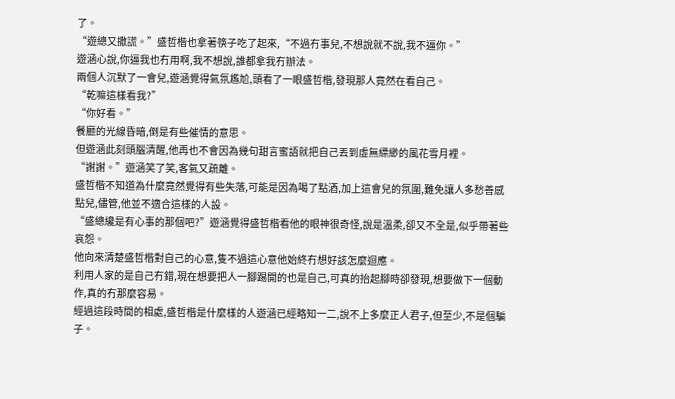了。
“遊總又撒謊。”盛哲楷也拿著筷子吃了起來,“不過冇事兒,不想說就不說,我不逼你。”
遊涵心說,你逼我也冇用啊,我不想說,誰都拿我冇辦法。
兩個人沉默了一會兒,遊涵覺得氣氛尷尬,頭看了一眼盛哲楷,發現那人竟然在看自己。
“乾嘛這樣看我?”
“你好看。”
餐廳的光線昏暗,倒是有些催情的意思。
但遊涵此刻頭腦清醒,他再也不會因為幾句甜言蜜語就把自己丟到虛無縹緲的風花雪月裡。
“謝謝。”遊涵笑了笑,客氣又疏離。
盛哲楷不知道為什麼竟然覺得有些失落,可能是因為喝了點酒,加上這會兒的氛圍,難免讓人多愁善感點兒,儘管,他並不適合這樣的人設。
“盛總纔是有心事的那個吧?”遊涵覺得盛哲楷看他的眼神很奇怪,說是溫柔,卻又不全是,似乎帶著些哀怨。
他向來清楚盛哲楷對自己的心意,隻不過這心意他始終冇想好該怎麼迴應。
利用人家的是自己冇錯,現在想要把人一腳踢開的也是自己,可真的抬起腳時卻發現,想要做下一個動作,真的冇那麼容易。
經過這段時間的相處,盛哲楷是什麼樣的人遊涵已經略知一二,說不上多麼正人君子,但至少,不是個騙子。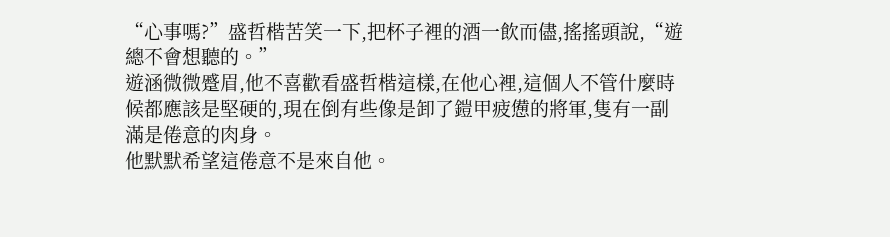“心事嗎?”盛哲楷苦笑一下,把杯子裡的酒一飲而儘,搖搖頭說,“遊總不會想聽的。”
遊涵微微蹙眉,他不喜歡看盛哲楷這樣,在他心裡,這個人不管什麼時候都應該是堅硬的,現在倒有些像是卸了鎧甲疲憊的將軍,隻有一副滿是倦意的肉身。
他默默希望這倦意不是來自他。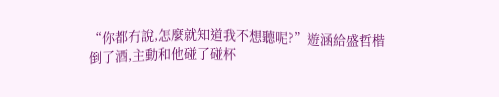“你都冇說,怎麼就知道我不想聽呢?”遊涵給盛哲楷倒了酒,主動和他碰了碰杯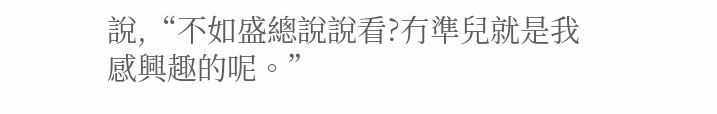說,“不如盛總說說看?冇準兒就是我感興趣的呢。”